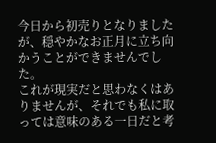今日から初売りとなりましたが、穏やかなお正月に立ち向かうことができませんでした。
これが現実だと思わなくはありませんが、それでも私に取っては意味のある一日だと考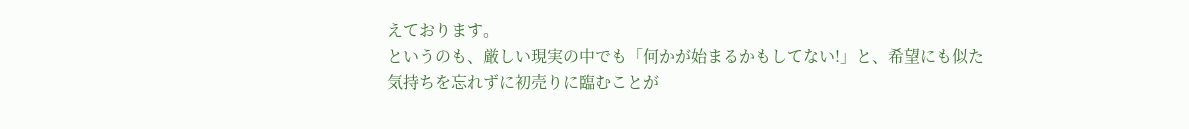えております。
というのも、厳しい現実の中でも「何かが始まるかもしてない!」と、希望にも似た気持ちを忘れずに初売りに臨むことが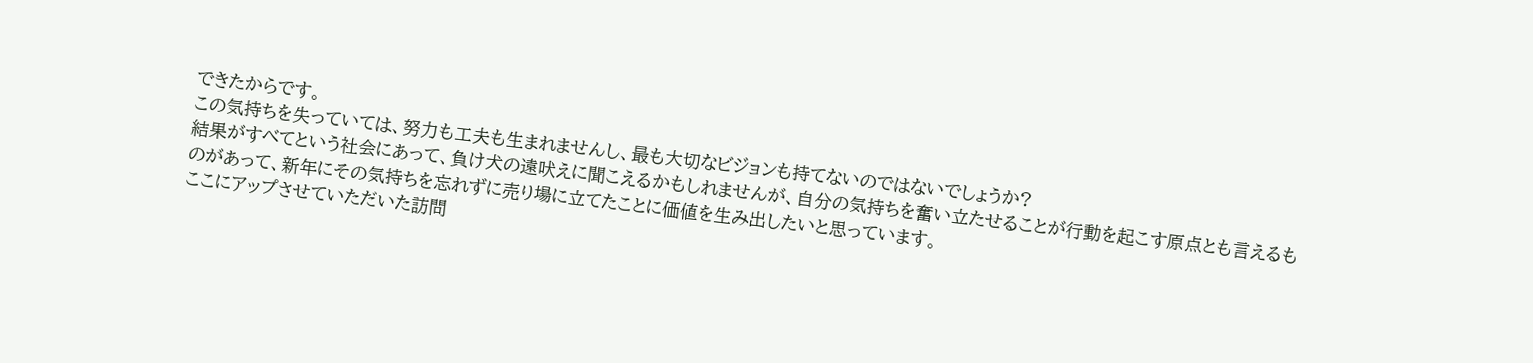できたからです。
この気持ちを失っていては、努力も工夫も生まれませんし、最も大切なビジョンも持てないのではないでしょうか?
結果がすべてという社会にあって、負け犬の遠吠えに聞こえるかもしれませんが、自分の気持ちを奮い立たせることが行動を起こす原点とも言えるものがあって、新年にその気持ちを忘れずに売り場に立てたことに価値を生み出したいと思っています。
ここにアップさせていただいた訪問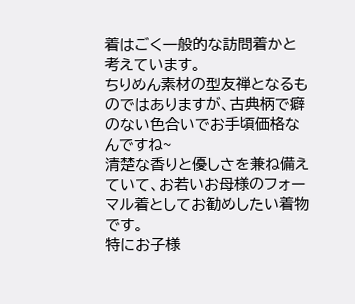着はごく一般的な訪問着かと考えています。
ちりめん素材の型友禅となるものではありますが、古典柄で癖のない色合いでお手頃価格なんですね~
清楚な香りと優しさを兼ね備えていて、お若いお母様のフォーマル着としてお勧めしたい着物です。
特にお子様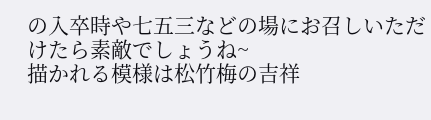の入卒時や七五三などの場にお召しいただけたら素敵でしょうね~
描かれる模様は松竹梅の吉祥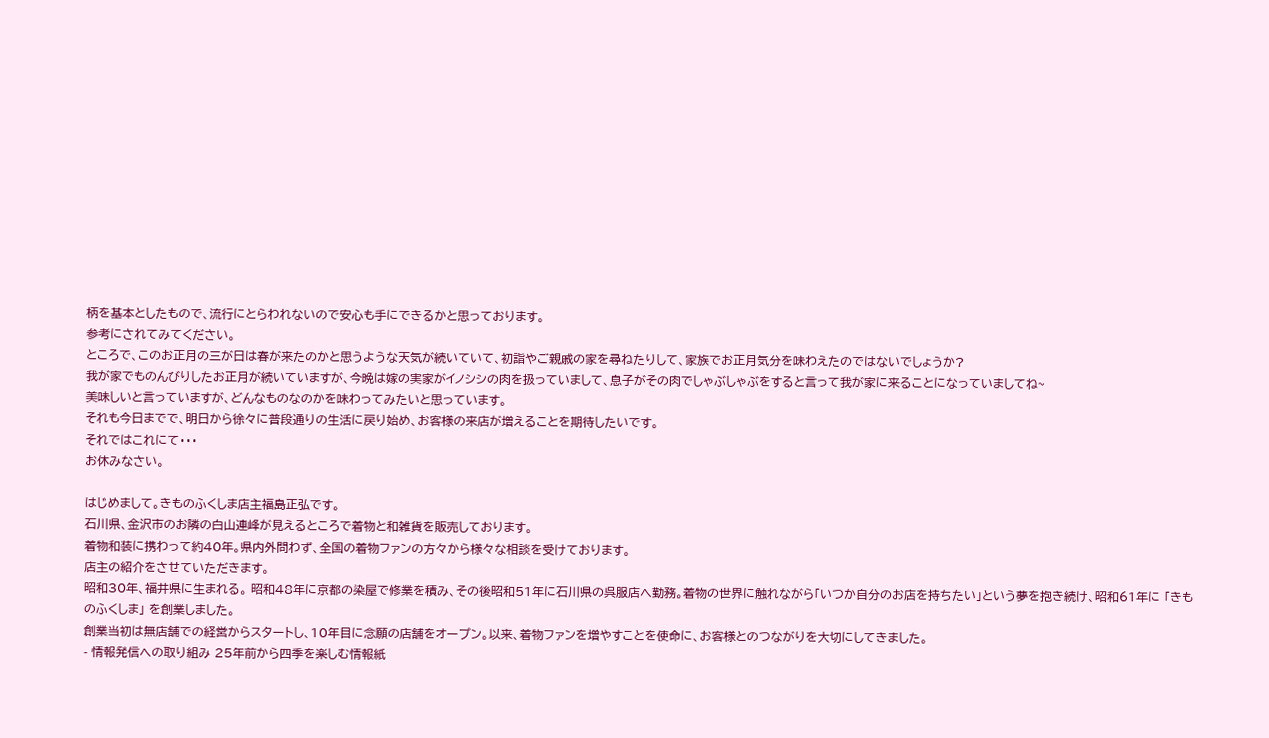柄を基本としたもので、流行にとらわれないので安心も手にできるかと思っております。
参考にされてみてください。
ところで、このお正月の三が日は春が来たのかと思うような天気が続いていて、初詣やご親戚の家を尋ねたりして、家族でお正月気分を味わえたのではないでしょうか?
我が家でものんびりしたお正月が続いていますが、今晩は嫁の実家がイノシシの肉を扱っていまして、息子がその肉でしゃぶしゃぶをすると言って我が家に来ることになっていましてね~
美味しいと言っていますが、どんなものなのかを味わってみたいと思っています。
それも今日までで、明日から徐々に普段通りの生活に戻り始め、お客様の来店が増えることを期待したいです。
それではこれにて・・・
お休みなさい。

はじめまして。きものふくしま店主福島正弘です。
石川県、金沢市のお隣の白山連峰が見えるところで着物と和雑貨を販売しております。
着物和装に携わって約40年。県内外問わず、全国の着物ファンの方々から様々な相談を受けております。
店主の紹介をさせていただきます。
昭和30年、福井県に生まれる。 昭和48年に京都の染屋で修業を積み、その後昭和51年に石川県の呉服店へ勤務。着物の世界に触れながら「いつか自分のお店を持ちたい」という夢を抱き続け、昭和61年に 「きものふくしま」 を創業しました。
創業当初は無店舗での経営からスタートし、10年目に念願の店舗をオープン。以来、着物ファンを増やすことを使命に、お客様とのつながりを大切にしてきました。
- 情報発信への取り組み 25年前から四季を楽しむ情報紙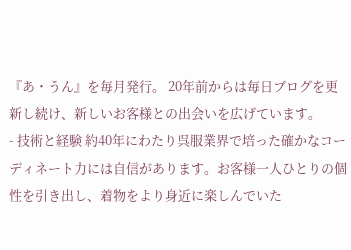『あ・うん』を毎月発行。 20年前からは毎日ブログを更新し続け、新しいお客様との出会いを広げています。
- 技術と経験 約40年にわたり呉服業界で培った確かなコーディネート力には自信があります。お客様一人ひとりの個性を引き出し、着物をより身近に楽しんでいた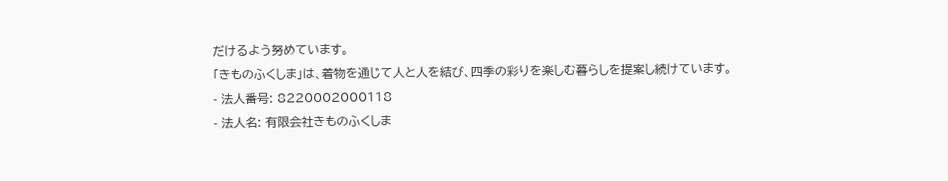だけるよう努めています。
「きものふくしま」は、着物を通じて人と人を結び、四季の彩りを楽しむ暮らしを提案し続けています。
- 法人番号: 8220002000118
- 法人名: 有限会社きものふくしま